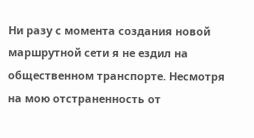Ни разу с момента создания новой маршрутной сети я не ездил на общественном транспорте. Несмотря на мою отстраненность от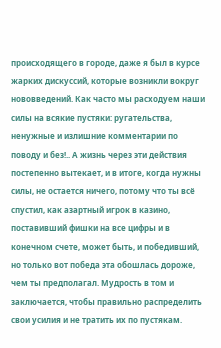происходящего в городе, даже я был в курсе жарких дискуссий, которые возникли вокруг нововведений. Как часто мы расходуем наши силы на всякие пустяки: ругательства, ненужные и излишние комментарии по поводу и без!.. А жизнь через эти действия постепенно вытекает, и в итоге, когда нужны силы, не остается ничего, потому что ты всё спустил, как азартный игрок в казино, поставивший фишки на все цифры и в конечном счете, может быть, и победивший, но только вот победа эта обошлась дороже, чем ты предполагал. Мудрость в том и заключается, чтобы правильно распределить свои усилия и не тратить их по пустякам.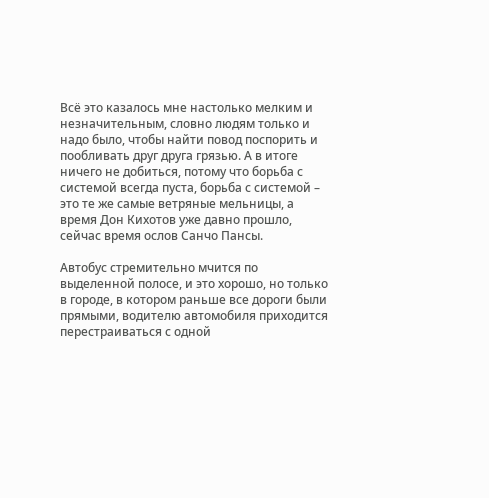Всё это казалось мне настолько мелким и незначительным, словно людям только и надо было, чтобы найти повод поспорить и пообливать друг друга грязью. А в итоге ничего не добиться, потому что борьба с системой всегда пуста, борьба с системой – это те же самые ветряные мельницы, а время Дон Кихотов уже давно прошло, сейчас время ослов Санчо Пансы.

Автобус стремительно мчится по выделенной полосе, и это хорошо, но только в городе, в котором раньше все дороги были прямыми, водителю автомобиля приходится перестраиваться с одной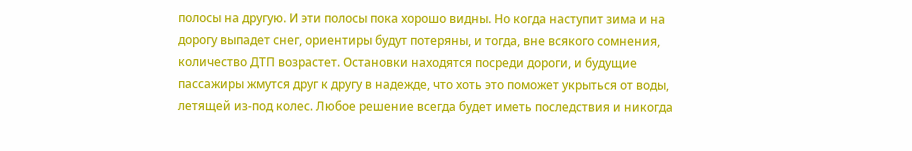полосы на другую. И эти полосы пока хорошо видны. Но когда наступит зима и на дорогу выпадет снег, ориентиры будут потеряны, и тогда, вне всякого сомнения, количество ДТП возрастет. Остановки находятся посреди дороги, и будущие пассажиры жмутся друг к другу в надежде, что хоть это поможет укрыться от воды, летящей из-под колес. Любое решение всегда будет иметь последствия и никогда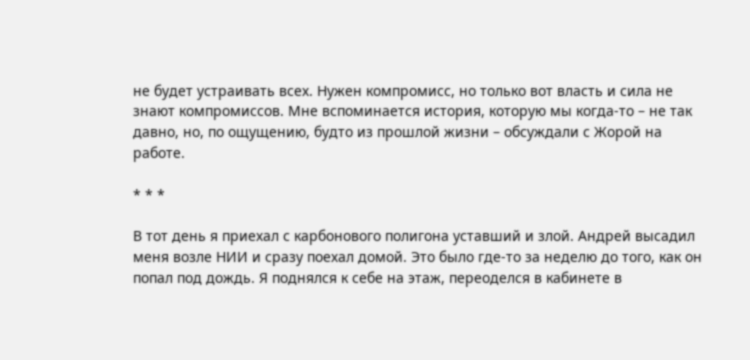не будет устраивать всех. Нужен компромисс, но только вот власть и сила не знают компромиссов. Мне вспоминается история, которую мы когда-то – не так давно, но, по ощущению, будто из прошлой жизни – обсуждали с Жорой на работе.

* * *

В тот день я приехал с карбонового полигона уставший и злой. Андрей высадил меня возле НИИ и сразу поехал домой. Это было где-то за неделю до того, как он попал под дождь. Я поднялся к себе на этаж, переоделся в кабинете в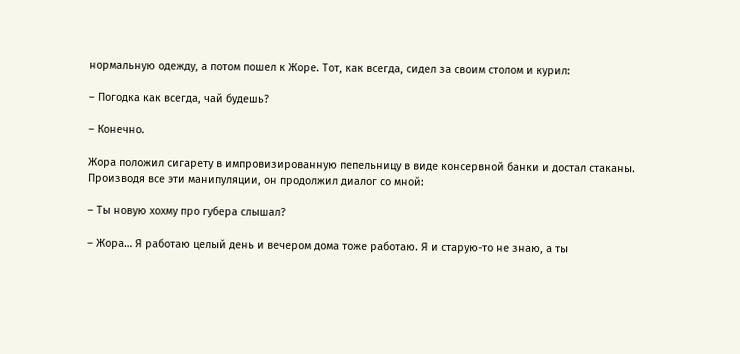нормальную одежду, а потом пошел к Жоре. Тот, как всегда, сидел за своим столом и курил:

– Погодка как всегда, чай будешь?

– Конечно.

Жора положил сигарету в импровизированную пепельницу в виде консервной банки и достал стаканы. Производя все эти манипуляции, он продолжил диалог со мной:

– Ты новую хохму про губера слышал?

– Жора… Я работаю целый день и вечером дома тоже работаю. Я и старую-то не знаю, а ты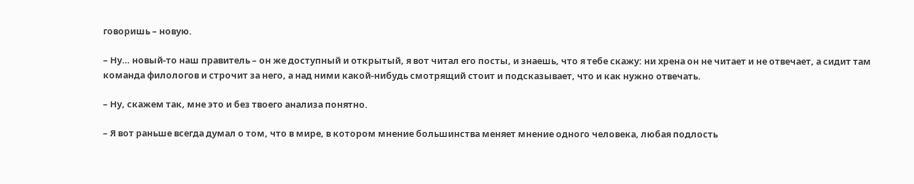говоришь – новую.

– Ну… новый-то наш правитель – он же доступный и открытый, я вот читал его посты, и знаешь, что я тебе скажу: ни хрена он не читает и не отвечает, а сидит там команда филологов и строчит за него, а над ними какой-нибудь смотрящий стоит и подсказывает, что и как нужно отвечать.

– Ну, скажем так, мне это и без твоего анализа понятно.

– Я вот раньше всегда думал о том, что в мире, в котором мнение большинства меняет мнение одного человека, любая подлость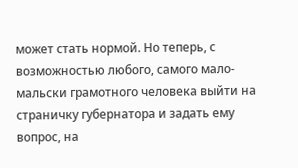может стать нормой. Но теперь, с возможностью любого, самого мало-мальски грамотного человека выйти на страничку губернатора и задать ему вопрос, на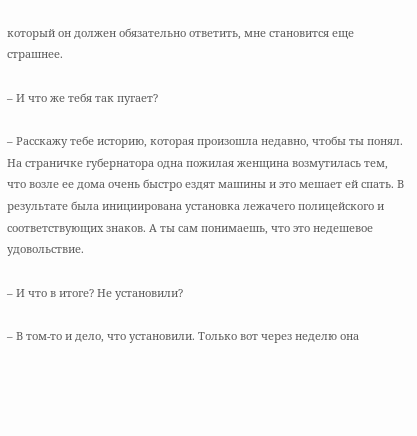который он должен обязательно ответить, мне становится еще страшнее.

– И что же тебя так пугает?

– Расскажу тебе историю, которая произошла недавно, чтобы ты понял. На страничке губернатора одна пожилая женщина возмутилась тем, что возле ее дома очень быстро ездят машины и это мешает ей спать. В результате была инициирована установка лежачего полицейского и соответствующих знаков. А ты сам понимаешь, что это недешевое удовольствие.

– И что в итоге? Не установили?

– В том-то и дело, что установили. Только вот через неделю она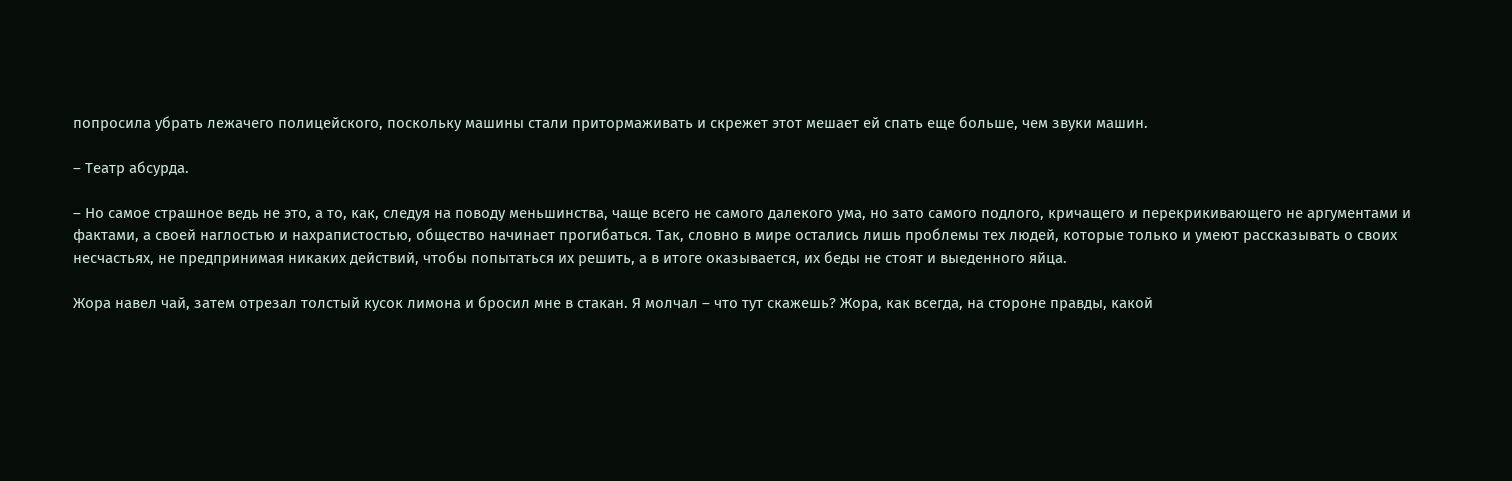попросила убрать лежачего полицейского, поскольку машины стали притормаживать и скрежет этот мешает ей спать еще больше, чем звуки машин.

– Театр абсурда.

– Но самое страшное ведь не это, а то, как, следуя на поводу меньшинства, чаще всего не самого далекого ума, но зато самого подлого, кричащего и перекрикивающего не аргументами и фактами, а своей наглостью и нахрапистостью, общество начинает прогибаться. Так, словно в мире остались лишь проблемы тех людей, которые только и умеют рассказывать о своих несчастьях, не предпринимая никаких действий, чтобы попытаться их решить, а в итоге оказывается, их беды не стоят и выеденного яйца.

Жора навел чай, затем отрезал толстый кусок лимона и бросил мне в стакан. Я молчал – что тут скажешь? Жора, как всегда, на стороне правды, какой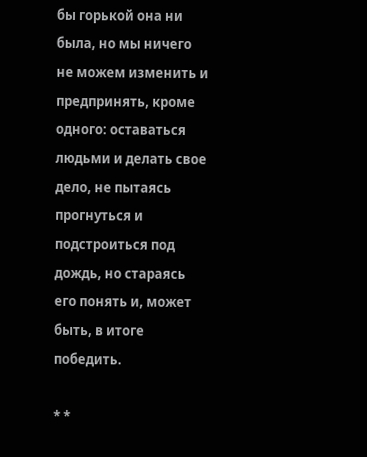бы горькой она ни была, но мы ничего не можем изменить и предпринять, кроме одного: оставаться людьми и делать свое дело, не пытаясь прогнуться и подстроиться под дождь, но стараясь его понять и, может быть, в итоге победить.

* *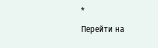*
Перейти на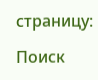страницу:

Поиск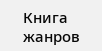Книга жанров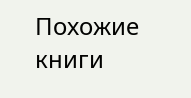Похожие книги